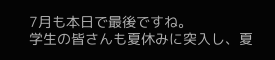7月も本日で最後ですね。
学生の皆さんも夏休みに突入し、夏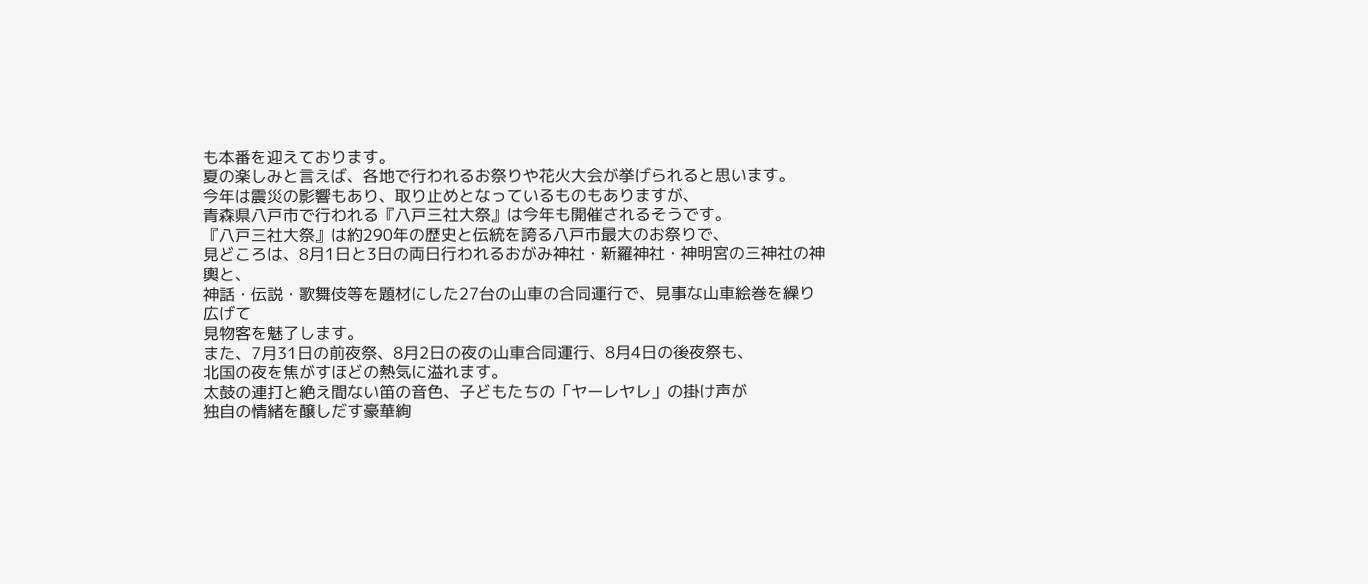も本番を迎えております。
夏の楽しみと言えば、各地で行われるお祭りや花火大会が挙げられると思います。
今年は震災の影響もあり、取り止めとなっているものもありますが、
青森県八戸市で行われる『八戸三社大祭』は今年も開催されるそうです。
『八戸三社大祭』は約290年の歴史と伝統を誇る八戸市最大のお祭りで、
見どころは、8月1日と3日の両日行われるおがみ神社・新羅神社・神明宮の三神社の神輿と、
神話・伝説・歌舞伎等を題材にした27台の山車の合同運行で、見事な山車絵巻を繰り広げて
見物客を魅了します。
また、7月31日の前夜祭、8月2日の夜の山車合同運行、8月4日の後夜祭も、
北国の夜を焦がすほどの熱気に溢れます。
太鼓の連打と絶え間ない笛の音色、子どもたちの「ヤーレヤレ」の掛け声が
独自の情緒を醸しだす豪華絢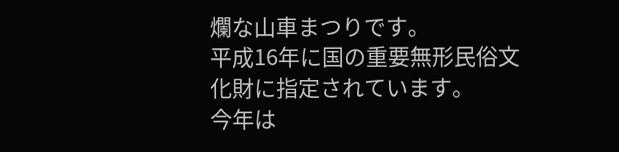爛な山車まつりです。
平成16年に国の重要無形民俗文化財に指定されています。
今年は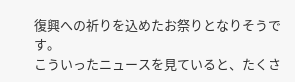復興への祈りを込めたお祭りとなりそうです。
こういったニュースを見ていると、たくさ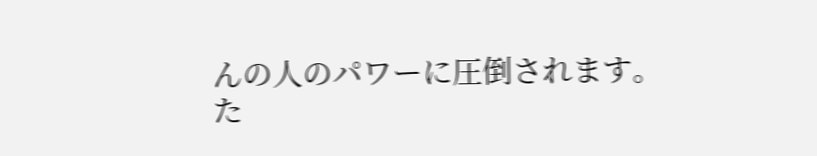んの人のパワーに圧倒されます。
た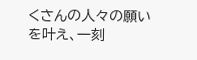くさんの人々の願いを叶え、一刻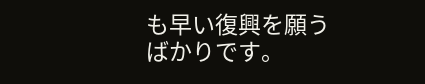も早い復興を願うばかりです。